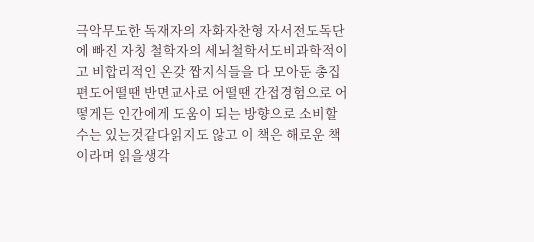극악무도한 독재자의 자화자찬형 자서전도독단에 빠진 자칭 철학자의 세뇌철학서도비과학적이고 비합리적인 온갖 짭지식들을 다 모아둔 총집편도어떨땐 반면교사로 어떨땐 간접경험으로 어떻게든 인간에게 도움이 되는 방향으로 소비할 수는 있는것같다읽지도 않고 이 책은 해로운 책이라며 읽을생각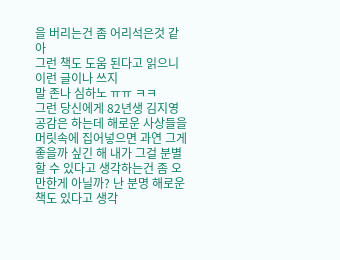을 버리는건 좀 어리석은것 같아
그런 책도 도움 된다고 읽으니 이런 글이나 쓰지
말 존나 심하노 ㅠㅠ ㅋㅋ
그런 당신에게 82년생 김지영
공감은 하는데 해로운 사상들을 머릿속에 집어넣으면 과연 그게 좋을까 싶긴 해 내가 그걸 분별할 수 있다고 생각하는건 좀 오만한게 아닐까? 난 분명 해로운 책도 있다고 생각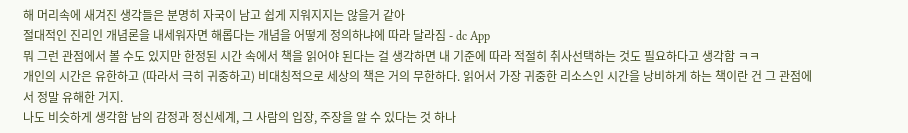해 머리속에 새겨진 생각들은 분명히 자국이 남고 쉽게 지워지지는 않을거 같아
절대적인 진리인 개념론을 내세워자면 해롭다는 개념을 어떻게 정의하냐에 따라 달라짐 - dc App
뭐 그런 관점에서 볼 수도 있지만 한정된 시간 속에서 책을 읽어야 된다는 걸 생각하면 내 기준에 따라 적절히 취사선택하는 것도 필요하다고 생각함 ㅋㅋ
개인의 시간은 유한하고 (따라서 극히 귀중하고) 비대칭적으로 세상의 책은 거의 무한하다. 읽어서 가장 귀중한 리소스인 시간을 낭비하게 하는 책이란 건 그 관점에서 정말 유해한 거지.
나도 비슷하게 생각함 남의 감정과 정신세계, 그 사람의 입장, 주장을 알 수 있다는 것 하나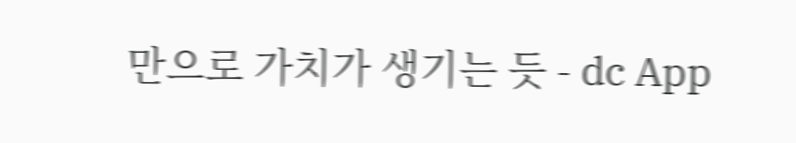만으로 가치가 생기는 듯 - dc App